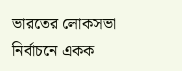ভারতের লোকসভা নির্বাচনে একক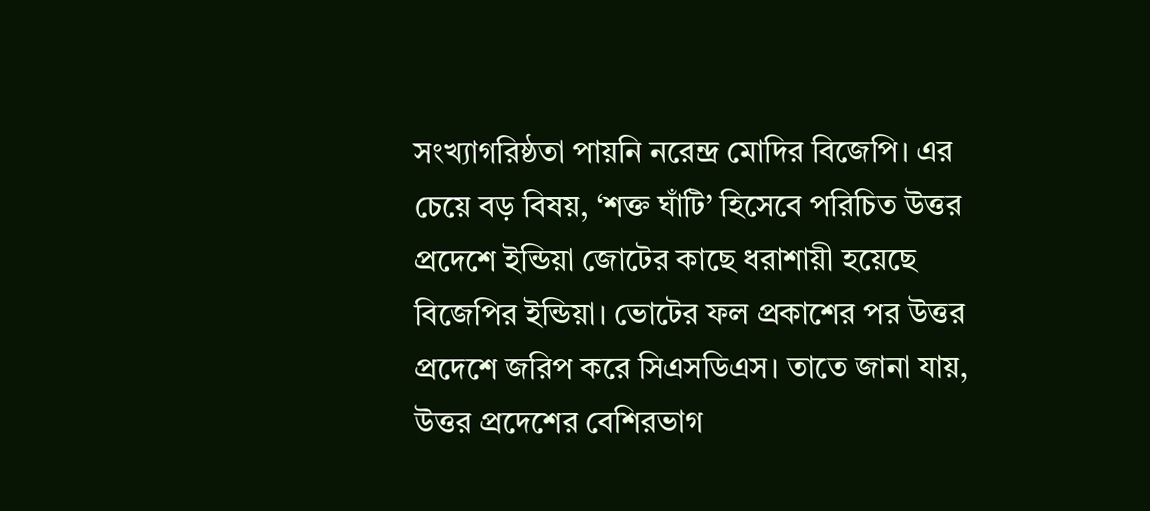সংখ্যাগরিষ্ঠতা পায়নি নরেন্দ্র মোদির বিজেপি। এর চেয়ে বড় বিষয়, ‘শক্ত ঘাঁটি’ হিসেবে পরিচিত উত্তর প্রদেশে ইন্ডিয়া জোটের কাছে ধরাশায়ী হয়েছে বিজেপির ইন্ডিয়া। ভোটের ফল প্রকাশের পর উত্তর প্রদেশে জরিপ করে সিএসডিএস। তাতে জানা যায়, উত্তর প্রদেশের বেশিরভাগ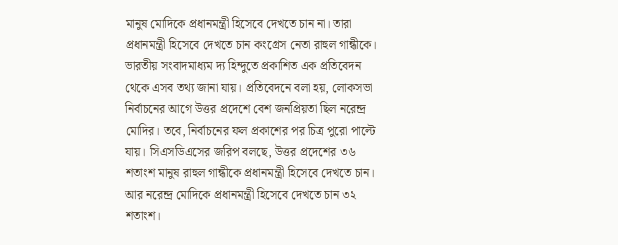মানুষ মোদিকে প্রধানমন্ত্রী হিসেবে দেখতে চান না। তারা প্রধানমন্ত্রী হিসেবে দেখতে চান কংগ্রেস নেতা রাহুল গান্ধীকে।
ভারতীয় সংবাদমাধ্যম দ্য হিন্দুতে প্রকাশিত এক প্রতিবেদন থেকে এসব তথ্য জানা যায়। প্রতিবেদনে বলা হয়, লোকসভা নির্বাচনের আগে উত্তর প্রদেশে বেশ জনপ্রিয়তা ছিল নরেন্দ্র মোদির। তবে, নির্বাচনের ফল প্রকাশের পর চিত্র পুরো পাল্টে যায়। সিএসডিএসের জরিপ বলছে, উত্তর প্রদেশের ৩৬ শতাংশ মানুষ রাহুল গান্ধীকে প্রধানমন্ত্রী হিসেবে দেখতে চান। আর নরেন্দ্র মোদিকে প্রধানমন্ত্রী হিসেবে দেখতে চান ৩২ শতাংশ।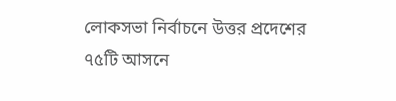লোকসভা নির্বাচনে উত্তর প্রদেশের ৭৫টি আসনে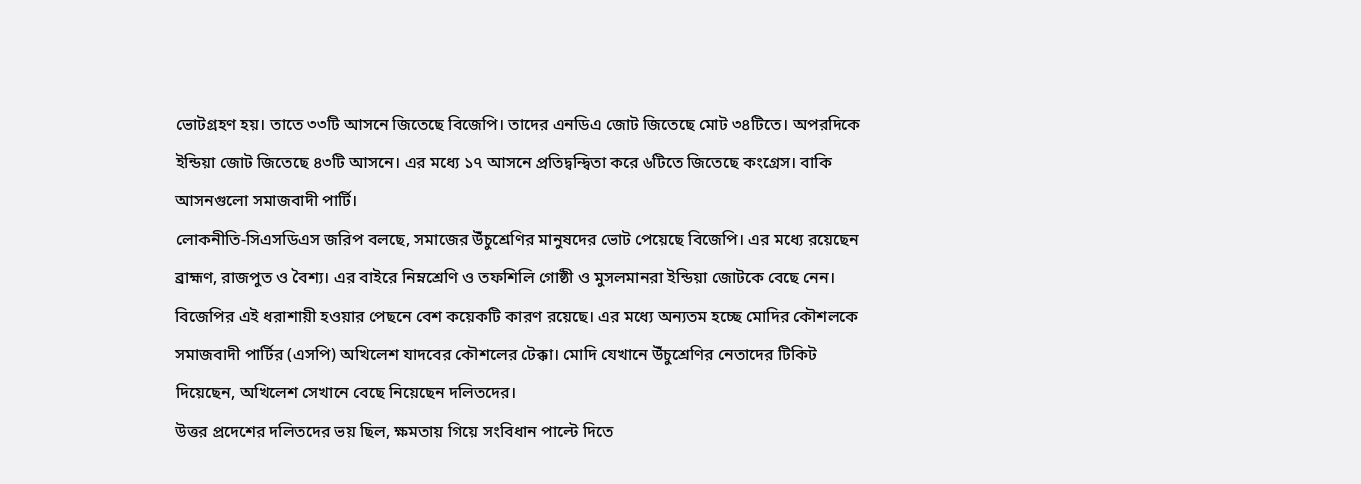ভোটগ্রহণ হয়। তাতে ৩৩টি আসনে জিতেছে বিজেপি। তাদের এনডিএ জোট জিতেছে মোট ৩৪টিতে। অপরদিকে ইন্ডিয়া জোট জিতেছে ৪৩টি আসনে। এর মধ্যে ১৭ আসনে প্রতিদ্বন্দ্বিতা করে ৬টিতে জিতেছে কংগ্রেস। বাকি আসনগুলো সমাজবাদী পার্টি।
লোকনীতি-সিএসডিএস জরিপ বলছে, সমাজের উঁচুশ্রেণির মানুষদের ভোট পেয়েছে বিজেপি। এর মধ্যে রয়েছেন ব্রাহ্মণ, রাজপুত ও বৈশ্য। এর বাইরে নিম্নশ্রেণি ও তফশিলি গোষ্ঠী ও মুসলমানরা ইন্ডিয়া জোটকে বেছে নেন।
বিজেপির এই ধরাশায়ী হওয়ার পেছনে বেশ কয়েকটি কারণ রয়েছে। এর মধ্যে অন্যতম হচ্ছে মোদির কৌশলকে সমাজবাদী পার্টির (এসপি) অখিলেশ যাদবের কৌশলের টেক্কা। মোদি যেখানে উঁচুশ্রেণির নেতাদের টিকিট দিয়েছেন, অখিলেশ সেখানে বেছে নিয়েছেন দলিতদের।
উত্তর প্রদেশের দলিতদের ভয় ছিল, ক্ষমতায় গিয়ে সংবিধান পাল্টে দিতে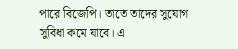পারে বিজেপি। তাতে তাদের সুযোগ সুবিধা কমে যাবে। এ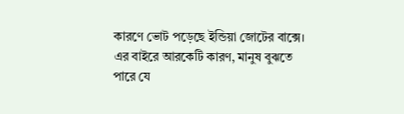কারণে ভোট পড়েছে ইন্ডিয়া জোটের বাক্সে। এর বাইরে আরকেটি কারণ, মানুষ বুঝতে পারে যে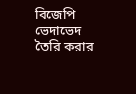বিজেপি ভেদাভেদ তৈরি করার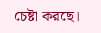চেষ্টা করছে।